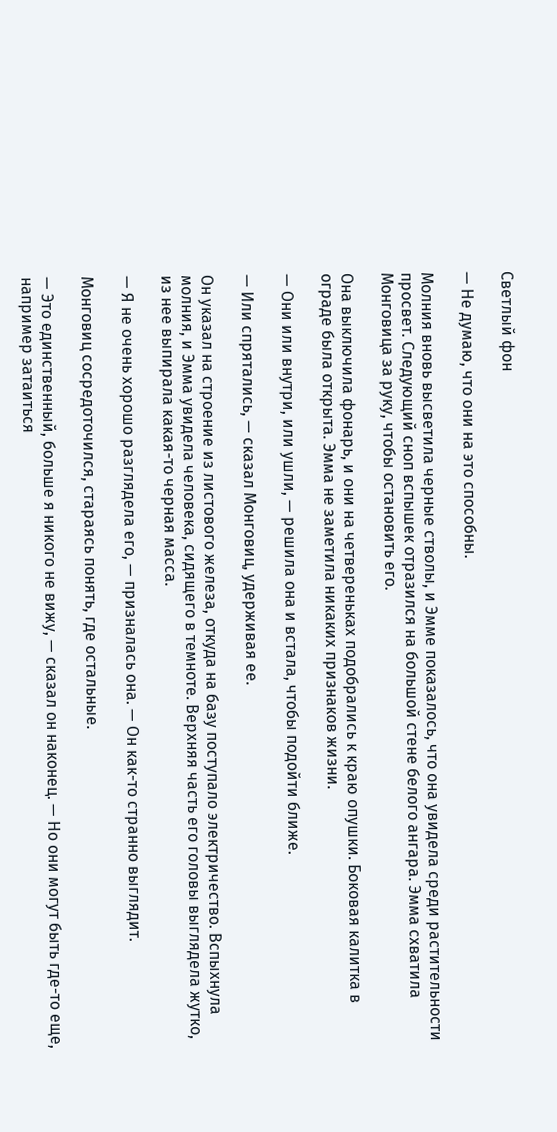Светлый фон

— Не думаю, что они на это способны.

Молния вновь высветила черные стволы, и Эмме показалось, что она увидела среди растительности просвет. Следующий сноп вспышек отразился на большой стене белого ангара. Эмма схватила Монговица за руку, чтобы остановить его.

Она выключила фонарь, и они на четвереньках подобрались к краю опушки. Боковая калитка в ограде была открыта. Эмма не заметила никаких признаков жизни.

— Они или внутри, или ушли, — решила она и встала, чтобы подойти ближе.

— Или спрятались, — сказал Монговиц, удерживая ее.

Он указал на строение из листового железа, откуда на базу поступало электричество. Вспыхнула молния, и Эмма увидела человека, сидящего в темноте. Верхняя часть его головы выглядела жутко, из нее выпирала какая-то черная масса.

— Я не очень хорошо разглядела его, — призналась она. — Он как-то странно выглядит.

Монговиц сосредоточился, стараясь понять, где остальные.

— Это единственный, больше я никого не вижу, — сказал он наконец. — Но они могут быть где-то еще, например затаиться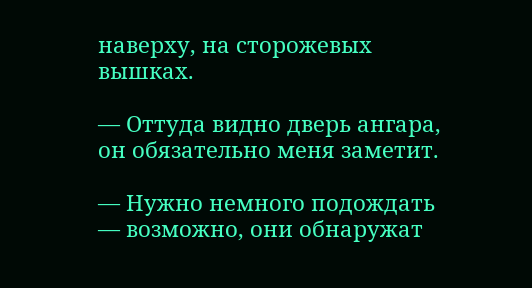наверху, на сторожевых вышках.

— Оттуда видно дверь ангара, он обязательно меня заметит.

— Нужно немного подождать — возможно, они обнаружат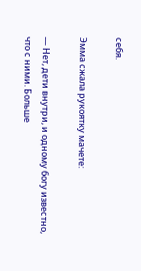себя.

Эмма сжала рукоятку мачете:

— Нет, дети внутри, и одному богу известно, что с ними. Больше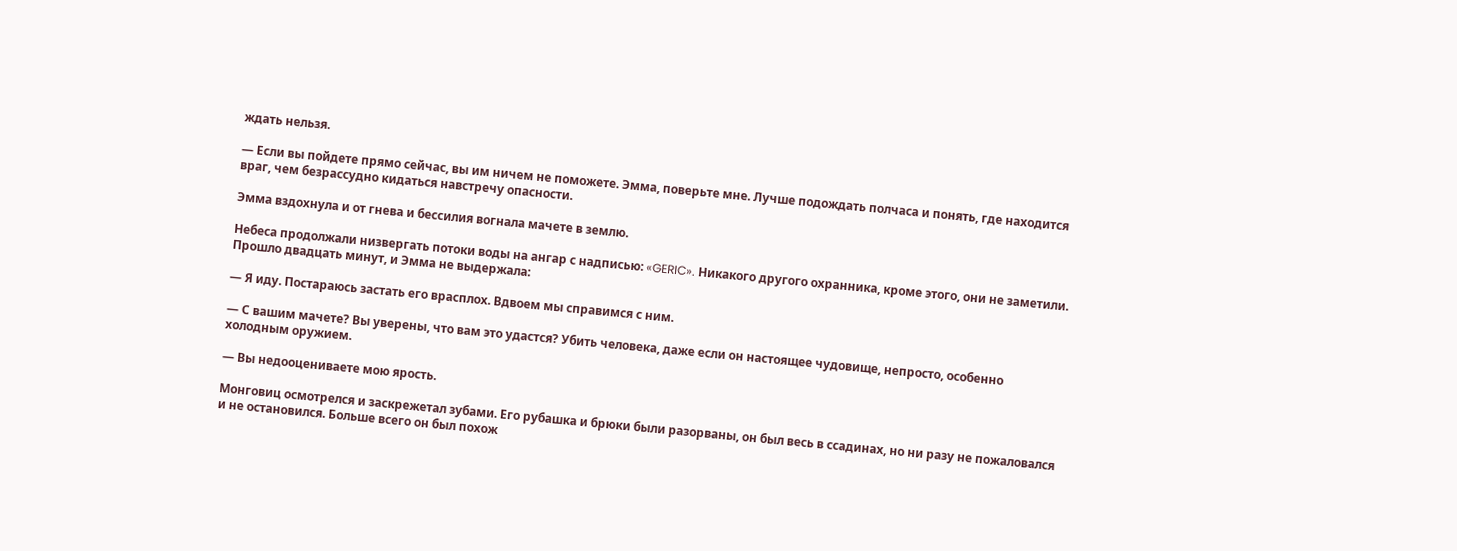ждать нельзя.

— Если вы пойдете прямо сейчас, вы им ничем не поможете. Эмма, поверьте мне. Лучше подождать полчаса и понять, где находится враг, чем безрассудно кидаться навстречу опасности.

Эмма вздохнула и от гнева и бессилия вогнала мачете в землю.

Небеса продолжали низвергать потоки воды на ангар с надписью: «GERIC». Никакого другого охранника, кроме этого, они не заметили. Прошло двадцать минут, и Эмма не выдержала:

— Я иду. Постараюсь застать его врасплох. Вдвоем мы справимся с ним.

— С вашим мачете? Вы уверены, что вам это удастся? Убить человека, даже если он настоящее чудовище, непросто, особенно холодным оружием.

— Вы недооцениваете мою ярость.

Монговиц осмотрелся и заскрежетал зубами. Его рубашка и брюки были разорваны, он был весь в ссадинах, но ни разу не пожаловался и не остановился. Больше всего он был похож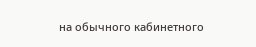на обычного кабинетного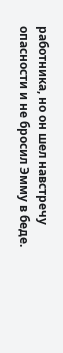работника, но он шел навстречу опасности и не бросил Эмму в беде.